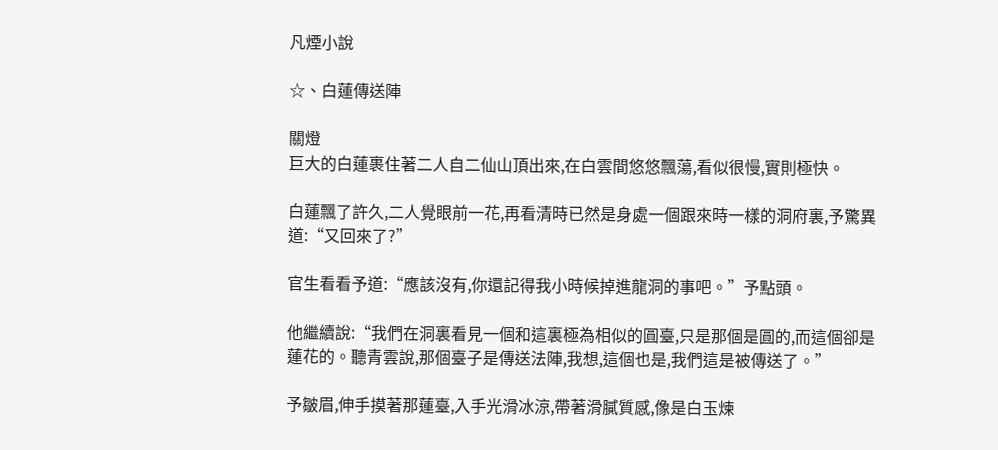凡煙小說

☆、白蓮傳送陣

關燈
巨大的白蓮裹住著二人自二仙山頂出來,在白雲間悠悠飄蕩,看似很慢,實則極快。

白蓮飄了許久,二人覺眼前一花,再看清時已然是身處一個跟來時一樣的洞府裏,予驚異道:“又回來了?”

官生看看予道:“應該沒有,你還記得我小時候掉進龍洞的事吧。”予點頭。

他繼續說:“我們在洞裏看見一個和這裏極為相似的圓臺,只是那個是圓的,而這個卻是蓮花的。聽青雲說,那個臺子是傳送法陣,我想,這個也是,我們這是被傳送了。”

予皺眉,伸手摸著那蓮臺,入手光滑冰涼,帶著滑膩質感,像是白玉煉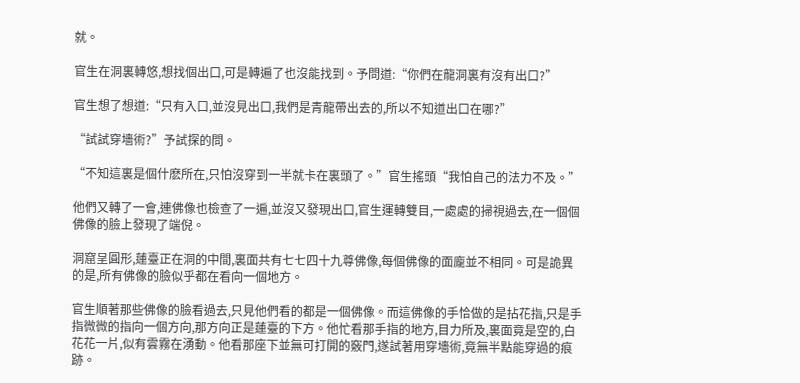就。

官生在洞裏轉悠,想找個出口,可是轉遍了也沒能找到。予問道:“你們在龍洞裏有沒有出口?”

官生想了想道:“只有入口,並沒見出口,我們是青龍帶出去的,所以不知道出口在哪?”

“試試穿墻術?”予試探的問。

“不知這裏是個什麽所在,只怕沒穿到一半就卡在裏頭了。”官生搖頭“我怕自己的法力不及。”

他們又轉了一會,連佛像也檢查了一遍,並沒又發現出口,官生運轉雙目,一處處的掃視過去,在一個個佛像的臉上發現了端倪。

洞窟呈圓形,蓮臺正在洞的中間,裏面共有七七四十九尊佛像,每個佛像的面龐並不相同。可是詭異的是,所有佛像的臉似乎都在看向一個地方。

官生順著那些佛像的臉看過去,只見他們看的都是一個佛像。而這佛像的手恰做的是拈花指,只是手指微微的指向一個方向,那方向正是蓮臺的下方。他忙看那手指的地方,目力所及,裏面竟是空的,白花花一片,似有雲霧在湧動。他看那座下並無可打開的竅門,遂試著用穿墻術,竟無半點能穿過的痕跡。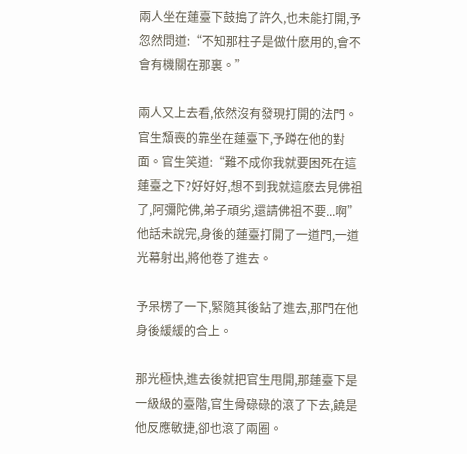兩人坐在蓮臺下鼓搗了許久,也未能打開,予忽然問道:“不知那柱子是做什麽用的,會不會有機關在那裏。”

兩人又上去看,依然沒有發現打開的法門。官生頹喪的靠坐在蓮臺下,予蹲在他的對面。官生笑道:“難不成你我就要困死在這蓮臺之下?好好好,想不到我就這麽去見佛祖了,阿彌陀佛,弟子頑劣,還請佛祖不要...啊”他話未說完,身後的蓮臺打開了一道門,一道光幕射出,將他卷了進去。

予呆楞了一下,緊隨其後鉆了進去,那門在他身後緩緩的合上。

那光極快,進去後就把官生甩開,那蓮臺下是一級級的臺階,官生骨碌碌的滾了下去,饒是他反應敏捷,卻也滾了兩圈。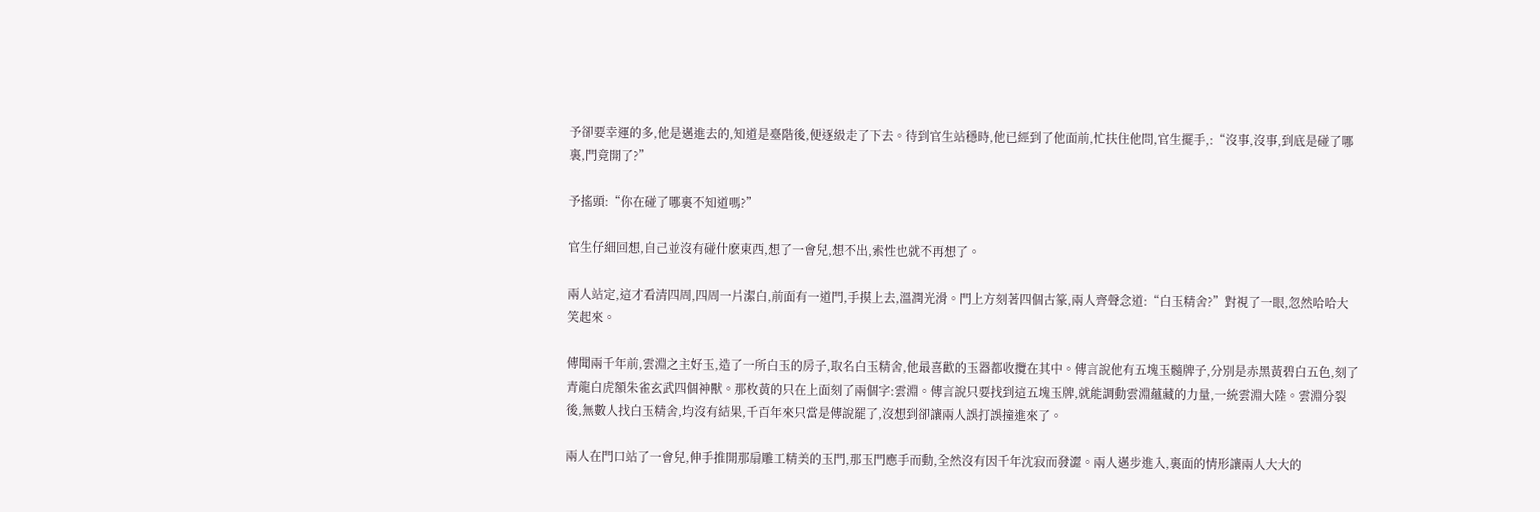予卻要幸運的多,他是邁進去的,知道是臺階後,便逐級走了下去。待到官生站穩時,他已經到了他面前,忙扶住他問,官生擺手,:“沒事,沒事,到底是碰了哪裏,門竟開了?”

予搖頭:“你在碰了哪裏不知道嗎?”

官生仔細回想,自己並沒有碰什麽東西,想了一會兒,想不出,索性也就不再想了。

兩人站定,這才看清四周,四周一片潔白,前面有一道門,手摸上去,溫潤光滑。門上方刻著四個古篆,兩人齊聲念道:“白玉精舍?”對視了一眼,忽然哈哈大笑起來。

傳聞兩千年前,雲淵之主好玉,造了一所白玉的房子,取名白玉精舍,他最喜歡的玉器都收攬在其中。傳言說他有五塊玉髓牌子,分別是赤黑黃碧白五色,刻了青龍白虎額朱雀玄武四個神獸。那枚黃的只在上面刻了兩個字:雲淵。傳言說只要找到這五塊玉牌,就能調動雲淵蘊藏的力量,一統雲淵大陸。雲淵分裂後,無數人找白玉精舍,均沒有結果,千百年來只當是傳說罷了,沒想到卻讓兩人誤打誤撞進來了。

兩人在門口站了一會兒,伸手推開那扇雕工精美的玉門,那玉門應手而動,全然沒有因千年沈寂而發澀。兩人邁步進入,裏面的情形讓兩人大大的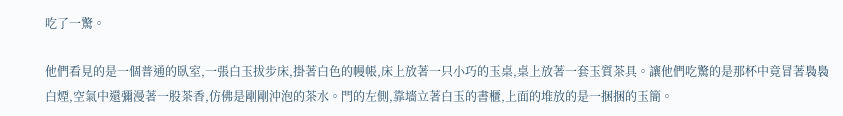吃了一驚。

他們看見的是一個普通的臥室,一張白玉拔步床,掛著白色的幔帳,床上放著一只小巧的玉桌,桌上放著一套玉質茶具。讓他們吃驚的是那杯中竟冒著裊裊白煙,空氣中還彌漫著一股茶香,仿佛是剛剛沖泡的茶水。門的左側,靠墻立著白玉的書櫃,上面的堆放的是一捆捆的玉簡。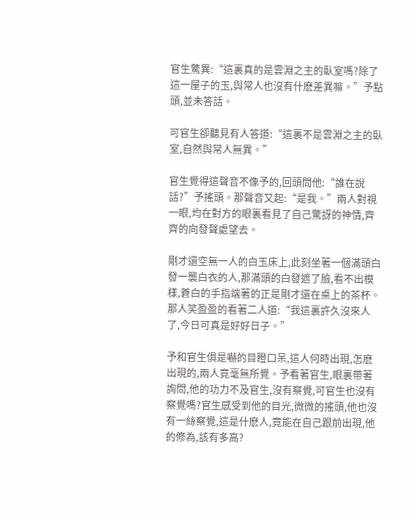官生驚異:“這裏真的是雲淵之主的臥室嗎?除了這一屋子的玉,與常人也沒有什麽差異嘛。”予點頭,並未答話。

可官生卻聽見有人答道:“這裏不是雲淵之主的臥室,自然與常人無異。”

官生覺得這聲音不像予的,回頭問他:“誰在說話?”予搖頭。那聲音又起:“是我。”兩人對視一眼,均在對方的眼裏看見了自己驚訝的神情,齊齊的向發聲處望去。

剛才還空無一人的白玉床上,此刻坐著一個滿頭白發一襲白衣的人,那滿頭的白發遮了臉,看不出模樣,蒼白的手指端著的正是剛才還在桌上的茶杯。那人笑盈盈的看著二人道:“我這裏許久沒來人了,今日可真是好好日子。”

予和官生俱是嚇的目瞪口呆,這人何時出現,怎麽出現的,兩人竟毫無所覺。予看著官生,眼裏帶著詢問,他的功力不及官生,沒有察覺,可官生也沒有察覺嗎?官生感受到他的目光,微微的搖頭,他也沒有一絲察覺,這是什麽人,竟能在自己跟前出現,他的修為,該有多高?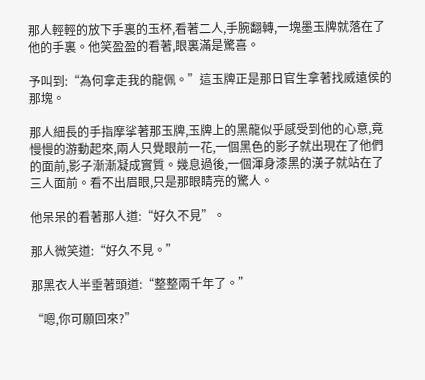那人輕輕的放下手裏的玉杯,看著二人,手腕翻轉,一塊墨玉牌就落在了他的手裏。他笑盈盈的看著,眼裏滿是驚喜。

予叫到:“為何拿走我的龍佩。”這玉牌正是那日官生拿著找威遠侯的那塊。

那人細長的手指摩挲著那玉牌,玉牌上的黑龍似乎感受到他的心意,竟慢慢的游動起來,兩人只覺眼前一花,一個黑色的影子就出現在了他們的面前,影子漸漸凝成實質。幾息過後,一個渾身漆黑的漢子就站在了三人面前。看不出眉眼,只是那眼睛亮的驚人。

他呆呆的看著那人道:“好久不見”。

那人微笑道:“好久不見。”

那黑衣人半垂著頭道:“整整兩千年了。”

“嗯,你可願回來?”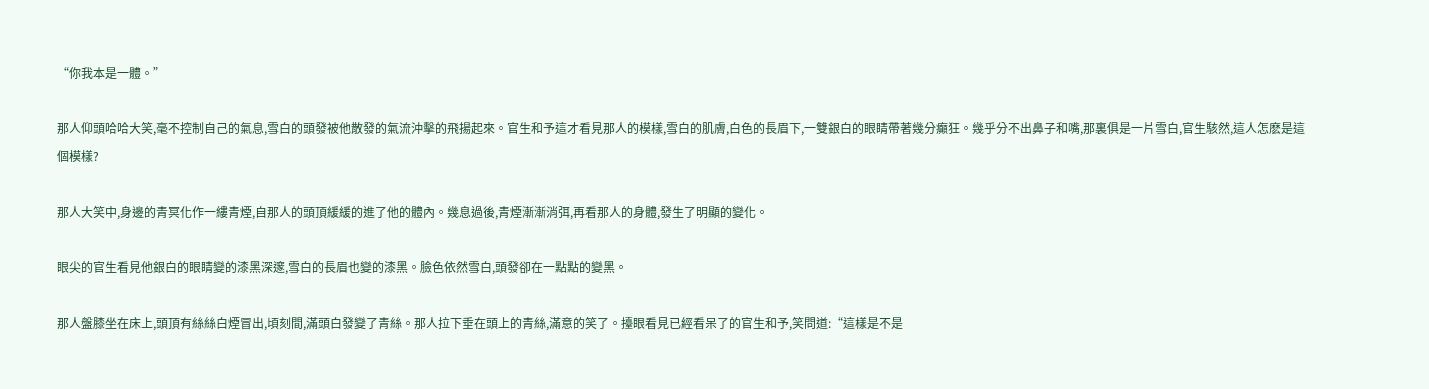“你我本是一體。”

那人仰頭哈哈大笑,毫不控制自己的氣息,雪白的頭發被他散發的氣流沖擊的飛揚起來。官生和予這才看見那人的模樣,雪白的肌膚,白色的長眉下,一雙銀白的眼睛帶著幾分癲狂。幾乎分不出鼻子和嘴,那裏俱是一片雪白,官生駭然,這人怎麽是這個模樣?

那人大笑中,身邊的青冥化作一縷青煙,自那人的頭頂緩緩的進了他的體內。幾息過後,青煙漸漸消弭,再看那人的身體,發生了明顯的變化。

眼尖的官生看見他銀白的眼睛變的漆黑深邃,雪白的長眉也變的漆黑。臉色依然雪白,頭發卻在一點點的變黑。

那人盤膝坐在床上,頭頂有絲絲白煙冒出,頃刻間,滿頭白發變了青絲。那人拉下垂在頭上的青絲,滿意的笑了。擡眼看見已經看呆了的官生和予,笑問道:“這樣是不是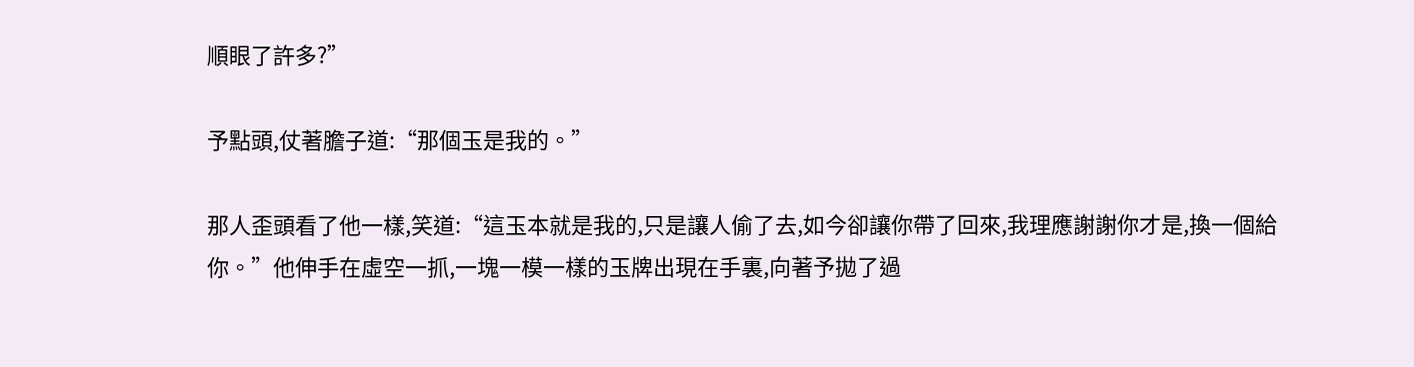順眼了許多?”

予點頭,仗著膽子道:“那個玉是我的。”

那人歪頭看了他一樣,笑道:“這玉本就是我的,只是讓人偷了去,如今卻讓你帶了回來,我理應謝謝你才是,換一個給你。”他伸手在虛空一抓,一塊一模一樣的玉牌出現在手裏,向著予拋了過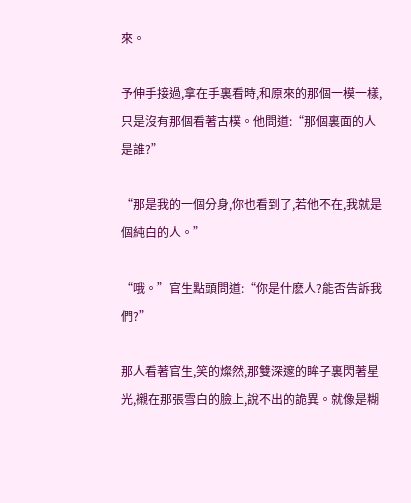來。

予伸手接過,拿在手裏看時,和原來的那個一模一樣,只是沒有那個看著古樸。他問道:“那個裏面的人是誰?”

“那是我的一個分身,你也看到了,若他不在,我就是個純白的人。”

“哦。”官生點頭問道:“你是什麽人?能否告訴我們?”

那人看著官生,笑的燦然,那雙深邃的眸子裏閃著星光,襯在那張雪白的臉上,說不出的詭異。就像是糊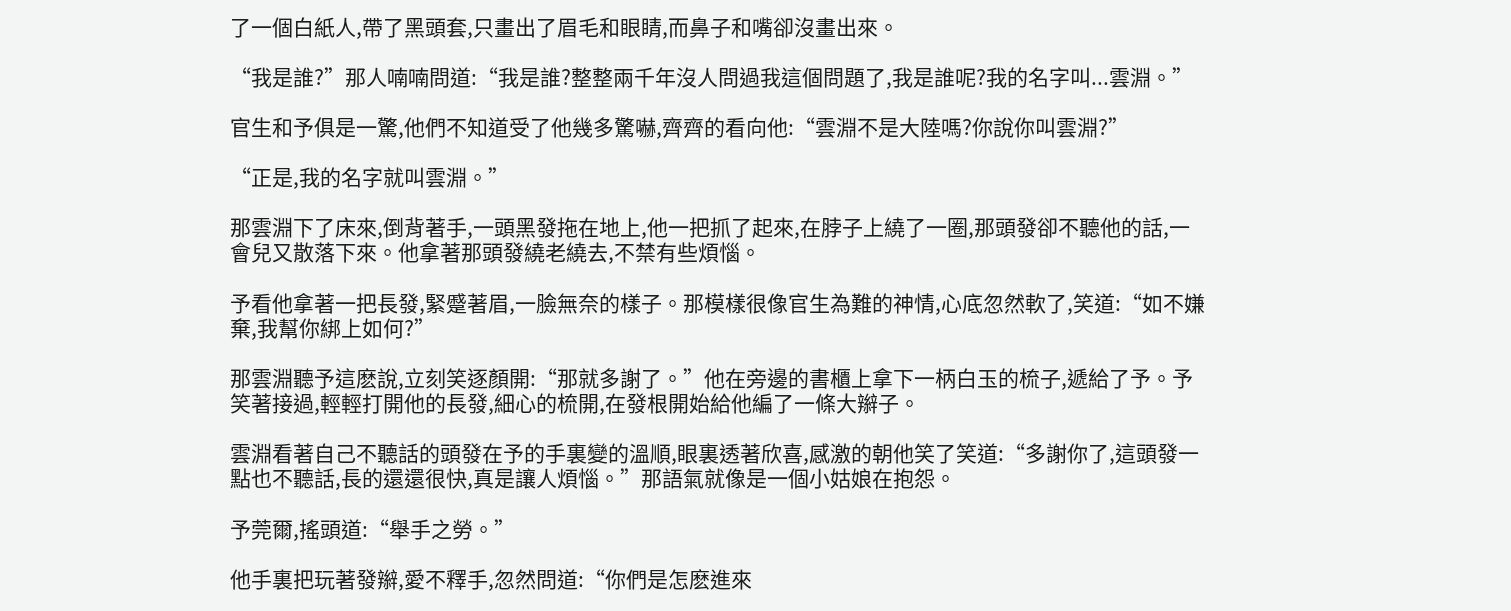了一個白紙人,帶了黑頭套,只畫出了眉毛和眼睛,而鼻子和嘴卻沒畫出來。

“我是誰?”那人喃喃問道:“我是誰?整整兩千年沒人問過我這個問題了,我是誰呢?我的名字叫...雲淵。”

官生和予俱是一驚,他們不知道受了他幾多驚嚇,齊齊的看向他:“雲淵不是大陸嗎?你說你叫雲淵?”

“正是,我的名字就叫雲淵。”

那雲淵下了床來,倒背著手,一頭黑發拖在地上,他一把抓了起來,在脖子上繞了一圈,那頭發卻不聽他的話,一會兒又散落下來。他拿著那頭發繞老繞去,不禁有些煩惱。

予看他拿著一把長發,緊蹙著眉,一臉無奈的樣子。那模樣很像官生為難的神情,心底忽然軟了,笑道:“如不嫌棄,我幫你綁上如何?”

那雲淵聽予這麽說,立刻笑逐顏開:“那就多謝了。”他在旁邊的書櫃上拿下一柄白玉的梳子,遞給了予。予笑著接過,輕輕打開他的長發,細心的梳開,在發根開始給他編了一條大辮子。

雲淵看著自己不聽話的頭發在予的手裏變的溫順,眼裏透著欣喜,感激的朝他笑了笑道:“多謝你了,這頭發一點也不聽話,長的還還很快,真是讓人煩惱。”那語氣就像是一個小姑娘在抱怨。

予莞爾,搖頭道:“舉手之勞。”

他手裏把玩著發辮,愛不釋手,忽然問道:“你們是怎麽進來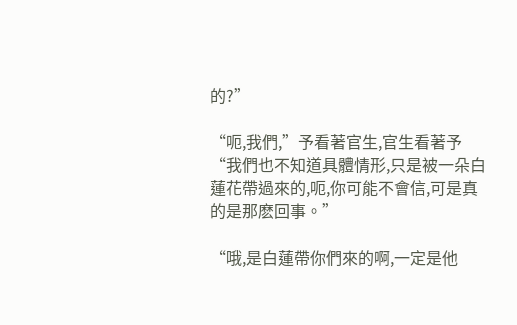的?”

“呃,我們,”予看著官生,官生看著予“我們也不知道具體情形,只是被一朵白蓮花帶過來的,呃,你可能不會信,可是真的是那麽回事。”

“哦,是白蓮帶你們來的啊,一定是他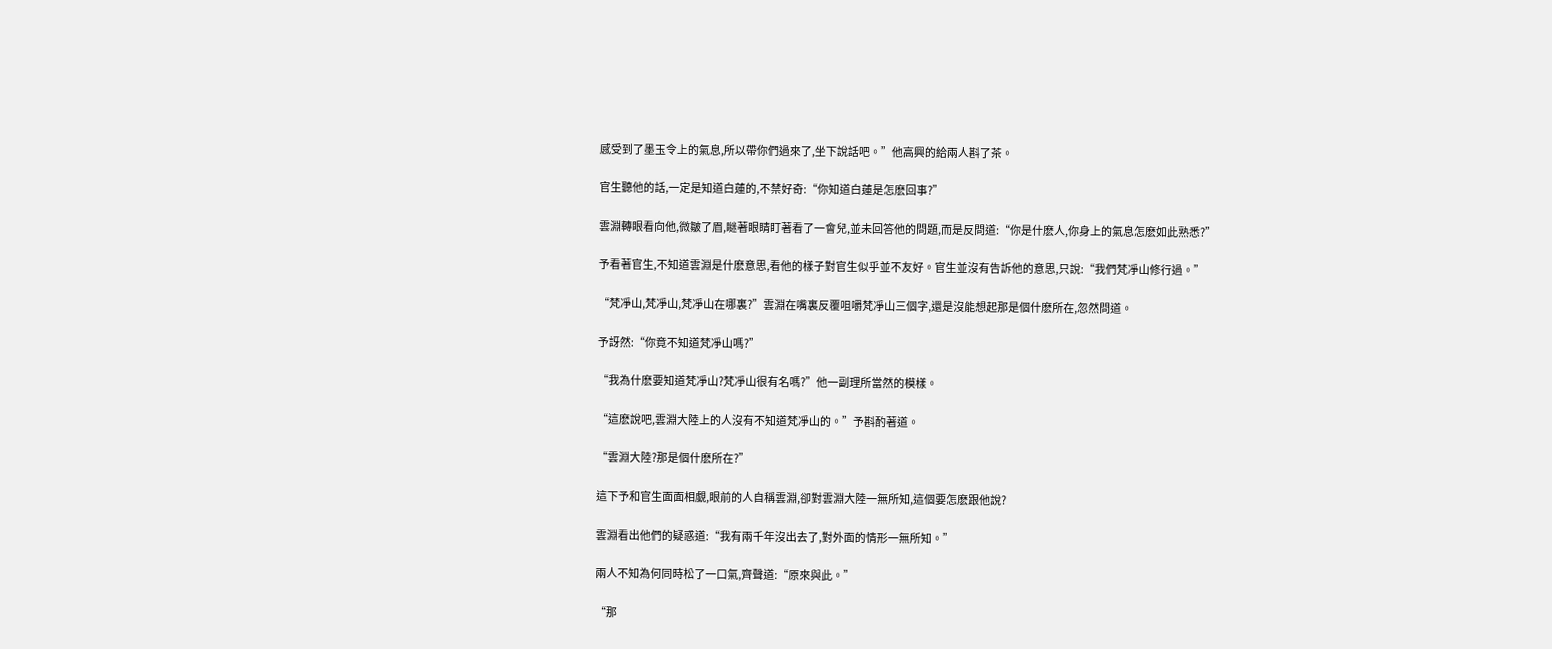感受到了墨玉令上的氣息,所以帶你們過來了,坐下說話吧。”他高興的給兩人斟了茶。

官生聽他的話,一定是知道白蓮的,不禁好奇:“你知道白蓮是怎麽回事?”

雲淵轉眼看向他,微皺了眉,瞇著眼睛盯著看了一會兒,並未回答他的問題,而是反問道:“你是什麽人,你身上的氣息怎麽如此熟悉?”

予看著官生,不知道雲淵是什麽意思,看他的樣子對官生似乎並不友好。官生並沒有告訴他的意思,只說:“我們梵凈山修行過。”

“梵凈山,梵凈山,梵凈山在哪裏?”雲淵在嘴裏反覆咀嚼梵凈山三個字,還是沒能想起那是個什麽所在,忽然問道。

予訝然:“你竟不知道梵凈山嗎?”

“我為什麽要知道梵凈山?梵凈山很有名嗎?”他一副理所當然的模樣。

“這麽說吧,雲淵大陸上的人沒有不知道梵凈山的。”予斟酌著道。

“雲淵大陸?那是個什麽所在?”

這下予和官生面面相覷,眼前的人自稱雲淵,卻對雲淵大陸一無所知,這個要怎麽跟他說?

雲淵看出他們的疑惑道:“我有兩千年沒出去了,對外面的情形一無所知。”

兩人不知為何同時松了一口氣,齊聲道:“原來與此。”

“那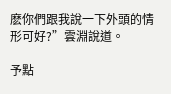麽你們跟我說一下外頭的情形可好?”雲淵說道。

予點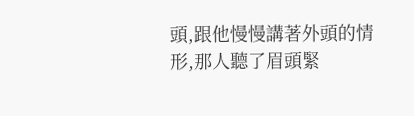頭,跟他慢慢講著外頭的情形,那人聽了眉頭緊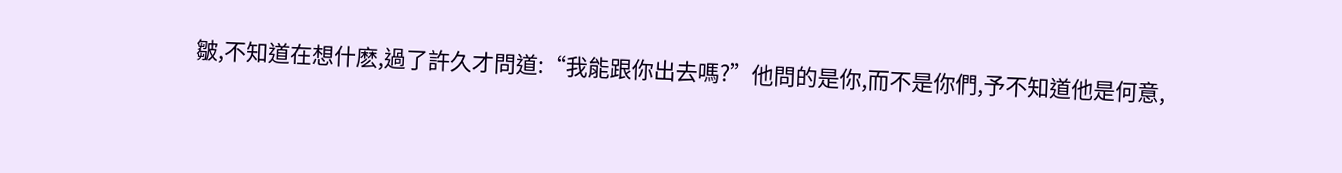皺,不知道在想什麽,過了許久才問道:“我能跟你出去嗎?”他問的是你,而不是你們,予不知道他是何意,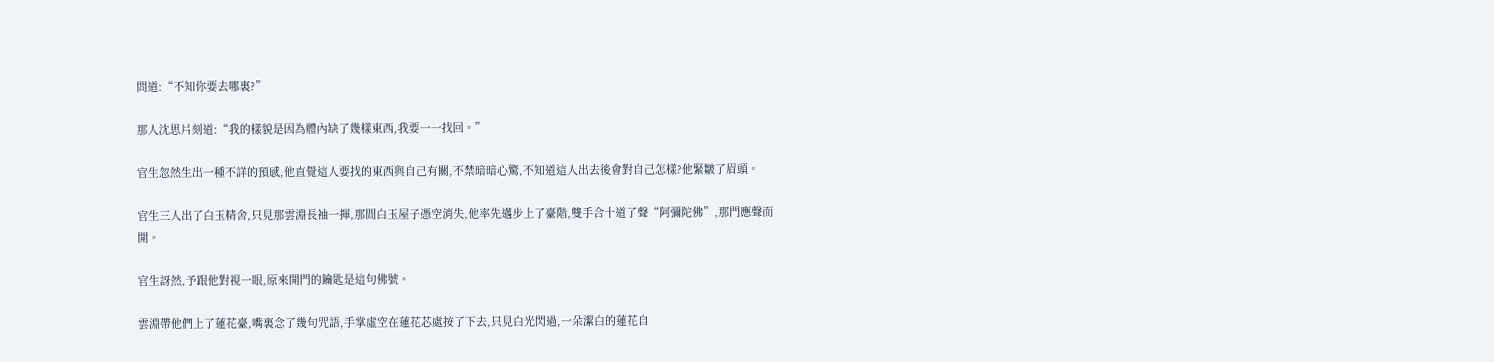問道:“不知你要去哪裏?”

那人沈思片刻道:“我的樣貌是因為體內缺了幾樣東西,我要一一找回。”

官生忽然生出一種不詳的預感,他直覺這人要找的東西與自己有關,不禁暗暗心驚,不知道這人出去後會對自己怎樣?他緊皺了眉頭。

官生三人出了白玉精舍,只見那雲淵長袖一揮,那間白玉屋子憑空消失,他率先邁步上了臺階,雙手合十道了聲“阿彌陀佛”,那門應聲而開。

官生訝然,予跟他對視一眼,原來開門的鑰匙是這句佛號。

雲淵帶他們上了蓮花臺,嘴裏念了幾句咒語,手掌虛空在蓮花芯處按了下去,只見白光閃過,一朵潔白的蓮花自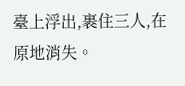臺上浮出,裹住三人,在原地消失。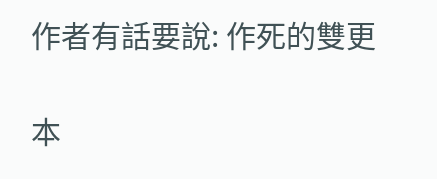作者有話要說: 作死的雙更

本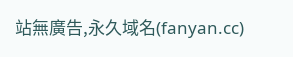站無廣告,永久域名(fanyan.cc)